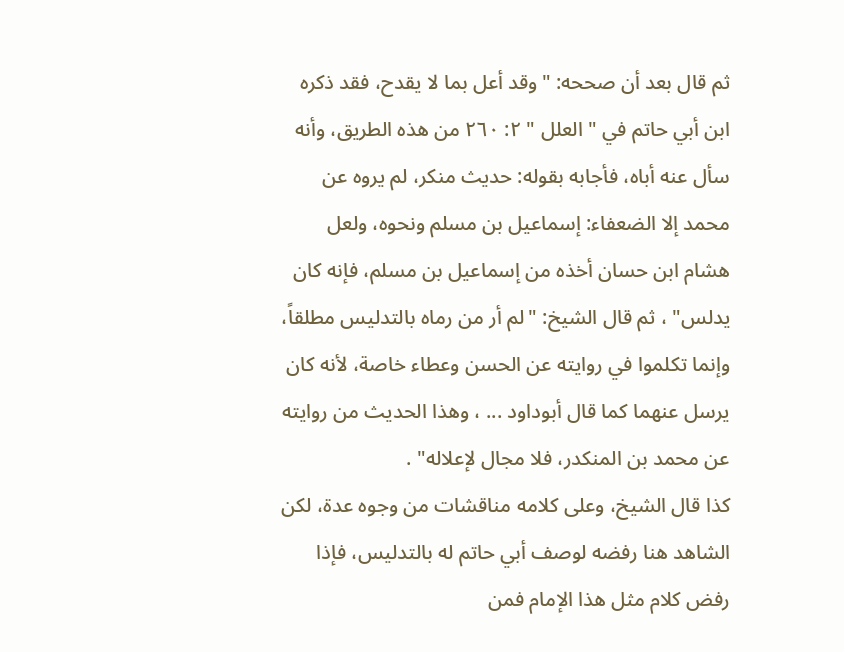ثم قال بعد أن صححه: "وقد أعل بما لا يقدح، فقد ذكره ابن أبي حاتم في " العلل " ٢: ٢٦٠ من هذه الطريق، وأنه سأل عنه أباه، فأجابه بقوله: حديث منكر، لم يروه عن محمد إلا الضعفاء: إسماعيل بن مسلم ونحوه، ولعل هشام ابن حسان أخذه من إسماعيل بن مسلم، فإنه كان يدلس" ، ثم قال الشيخ: "لم أر من رماه بالتدليس مطلقاً، وإنما تكلموا في روايته عن الحسن وعطاء خاصة، لأنه كان يرسل عنهما كما قال أبوداود ... ، وهذا الحديث من روايته عن محمد بن المنكدر، فلا مجال لإعلاله" .
كذا قال الشيخ، وعلى كلامه مناقشات من وجوه عدة، لكن الشاهد هنا رفضه لوصف أبي حاتم له بالتدليس، فإذا رفض كلام مثل هذا الإمام فمن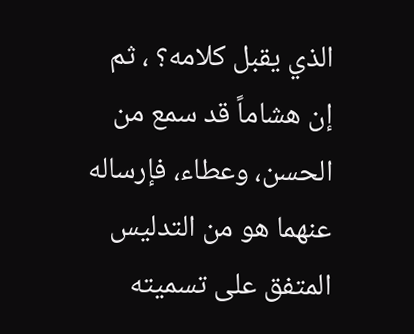الذي يقبل كلامه؟ ، ثم إن هشاماً قد سمع من الحسن، وعطاء، فإرساله عنهما هو من التدليس المتفق على تسميته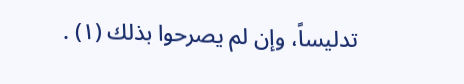تدليساً، وإن لم يصرحوا بذلك (١) .